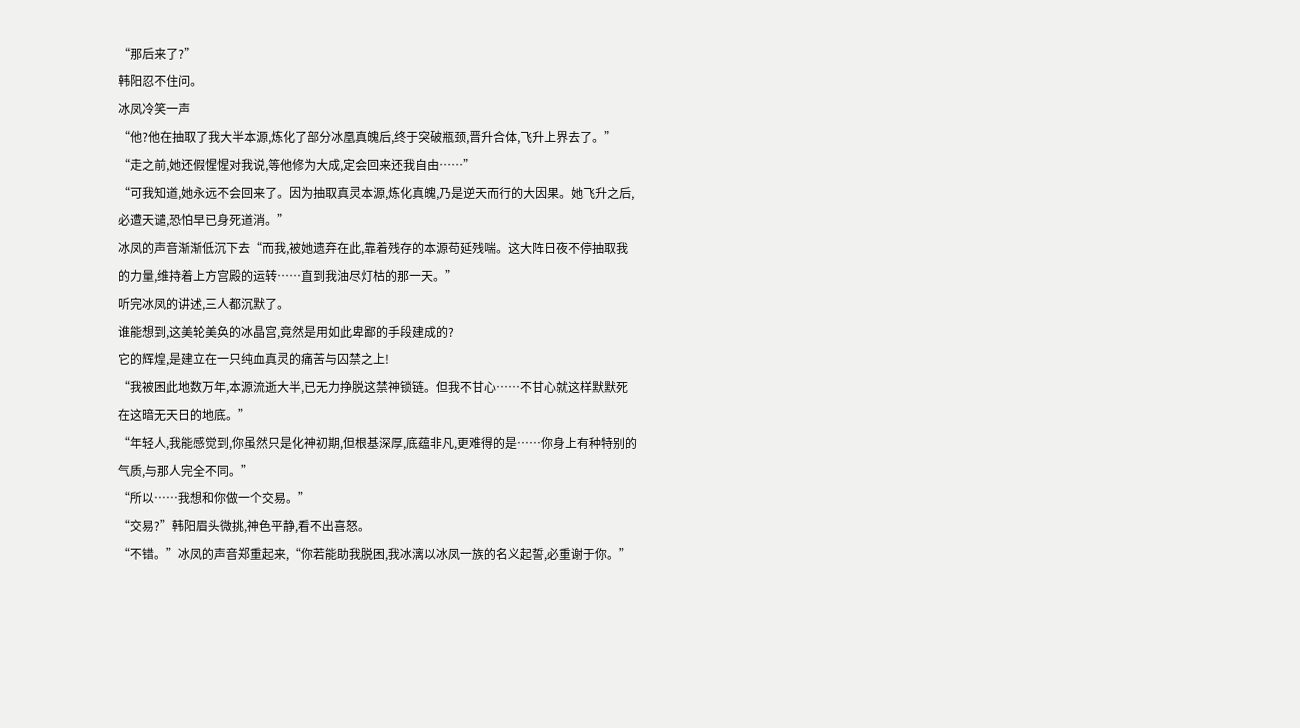“那后来了?”
韩阳忍不住问。
冰凤冷笑一声
“他?他在抽取了我大半本源,炼化了部分冰凰真魄后,终于突破瓶颈,晋升合体,飞升上界去了。”
“走之前,她还假惺惺对我说,等他修为大成,定会回来还我自由……”
“可我知道,她永远不会回来了。因为抽取真灵本源,炼化真魄,乃是逆天而行的大因果。她飞升之后,必遭天谴,恐怕早已身死道消。”
冰凤的声音渐渐低沉下去“而我,被她遗弃在此,靠着残存的本源苟延残喘。这大阵日夜不停抽取我的力量,维持着上方宫殿的运转……直到我油尽灯枯的那一天。”
听完冰凤的讲述,三人都沉默了。
谁能想到,这美轮美奂的冰晶宫,竟然是用如此卑鄙的手段建成的?
它的辉煌,是建立在一只纯血真灵的痛苦与囚禁之上!
“我被困此地数万年,本源流逝大半,已无力挣脱这禁神锁链。但我不甘心……不甘心就这样默默死在这暗无天日的地底。”
“年轻人,我能感觉到,你虽然只是化神初期,但根基深厚,底蕴非凡,更难得的是……你身上有种特别的气质,与那人完全不同。”
“所以……我想和你做一个交易。”
“交易?”韩阳眉头微挑,神色平静,看不出喜怒。
“不错。”冰凤的声音郑重起来,“你若能助我脱困,我冰漓以冰凤一族的名义起誓,必重谢于你。”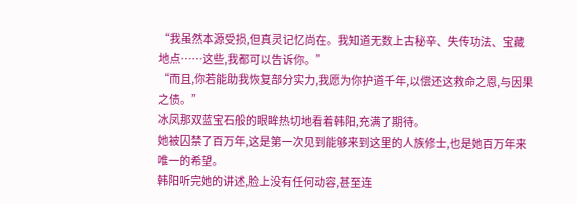“我虽然本源受损,但真灵记忆尚在。我知道无数上古秘辛、失传功法、宝藏地点……这些,我都可以告诉你。”
“而且,你若能助我恢复部分实力,我愿为你护道千年,以偿还这救命之恩,与因果之债。”
冰凤那双蓝宝石般的眼眸热切地看着韩阳,充满了期待。
她被囚禁了百万年,这是第一次见到能够来到这里的人族修士,也是她百万年来唯一的希望。
韩阳听完她的讲述,脸上没有任何动容,甚至连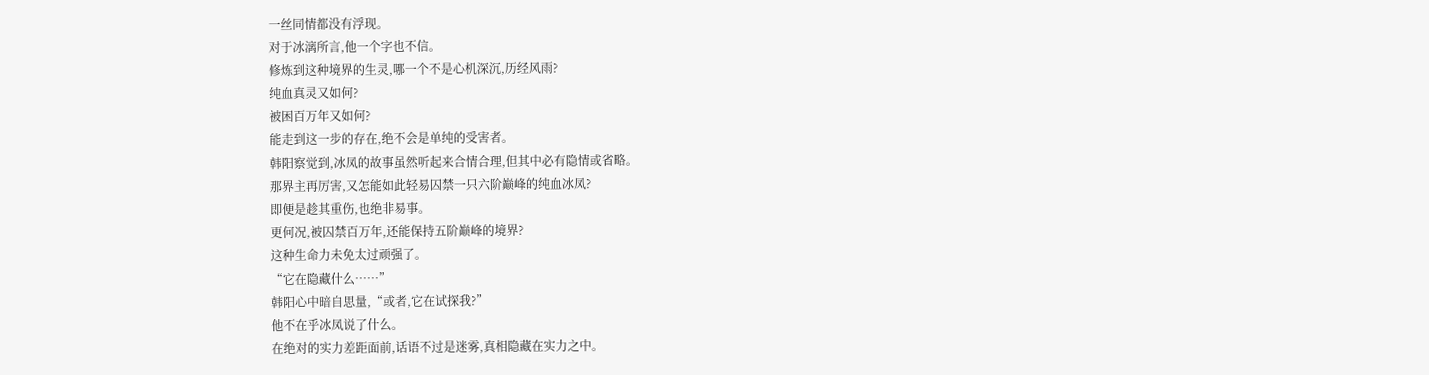一丝同情都没有浮现。
对于冰漓所言,他一个字也不信。
修炼到这种境界的生灵,哪一个不是心机深沉,历经风雨?
纯血真灵又如何?
被困百万年又如何?
能走到这一步的存在,绝不会是单纯的受害者。
韩阳察觉到,冰凤的故事虽然听起来合情合理,但其中必有隐情或省略。
那界主再厉害,又怎能如此轻易囚禁一只六阶巅峰的纯血冰凤?
即便是趁其重伤,也绝非易事。
更何况,被囚禁百万年,还能保持五阶巅峰的境界?
这种生命力未免太过顽强了。
“它在隐藏什么……”
韩阳心中暗自思量,“或者,它在试探我?”
他不在乎冰凤说了什么。
在绝对的实力差距面前,话语不过是迷雾,真相隐藏在实力之中。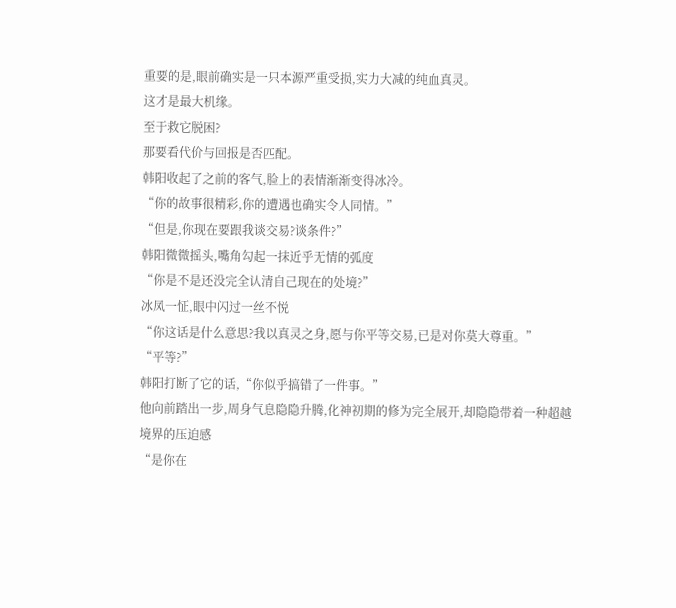重要的是,眼前确实是一只本源严重受损,实力大减的纯血真灵。
这才是最大机缘。
至于救它脱困?
那要看代价与回报是否匹配。
韩阳收起了之前的客气,脸上的表情渐渐变得冰冷。
“你的故事很精彩,你的遭遇也确实令人同情。”
“但是,你现在要跟我谈交易?谈条件?”
韩阳微微摇头,嘴角勾起一抹近乎无情的弧度
“你是不是还没完全认清自己现在的处境?”
冰凤一怔,眼中闪过一丝不悦
“你这话是什么意思?我以真灵之身,愿与你平等交易,已是对你莫大尊重。”
“平等?”
韩阳打断了它的话,“你似乎搞错了一件事。”
他向前踏出一步,周身气息隐隐升腾,化神初期的修为完全展开,却隐隐带着一种超越境界的压迫感
“是你在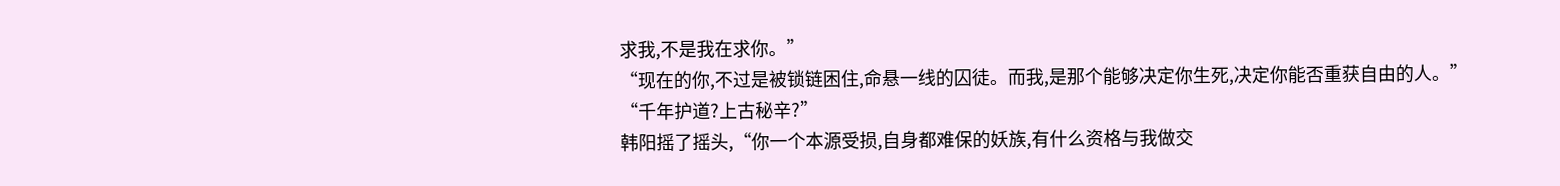求我,不是我在求你。”
“现在的你,不过是被锁链困住,命悬一线的囚徒。而我,是那个能够决定你生死,决定你能否重获自由的人。”
“千年护道?上古秘辛?”
韩阳摇了摇头,“你一个本源受损,自身都难保的妖族,有什么资格与我做交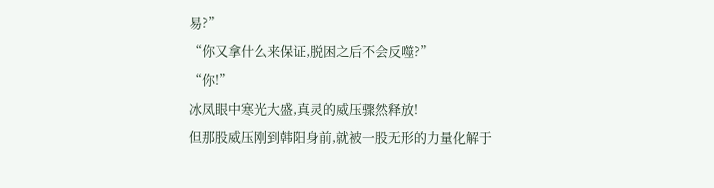易?”
“你又拿什么来保证,脱困之后不会反噬?”
“你!”
冰凤眼中寒光大盛,真灵的威压骤然释放!
但那股威压刚到韩阳身前,就被一股无形的力量化解于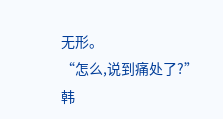无形。
“怎么,说到痛处了?”韩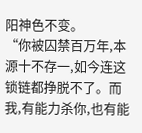阳神色不变。
“你被囚禁百万年,本源十不存一,如今连这锁链都挣脱不了。而我,有能力杀你,也有能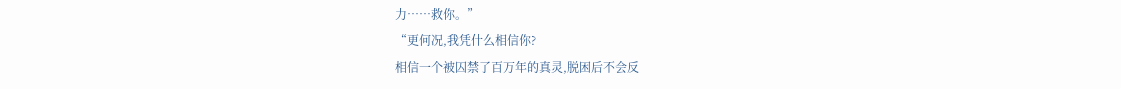力……救你。”
“更何况,我凭什么相信你?
相信一个被囚禁了百万年的真灵,脱困后不会反